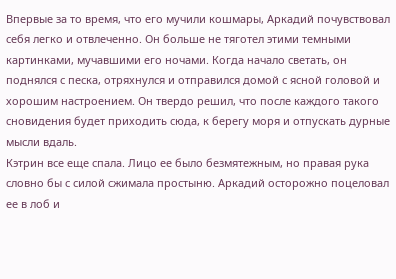Впервые за то время, что его мучили кошмары, Аркадий почувствовал себя легко и отвлеченно. Он больше не тяготел этими темными картинками, мучавшими его ночами. Когда начало светать, он поднялся с песка, отряхнулся и отправился домой с ясной головой и хорошим настроением. Он твердо решил, что после каждого такого сновидения будет приходить сюда, к берегу моря и отпускать дурные мысли вдаль.
Кэтрин все еще спала. Лицо ее было безмятежным, но правая рука словно бы с силой сжимала простыню. Аркадий осторожно поцеловал ее в лоб и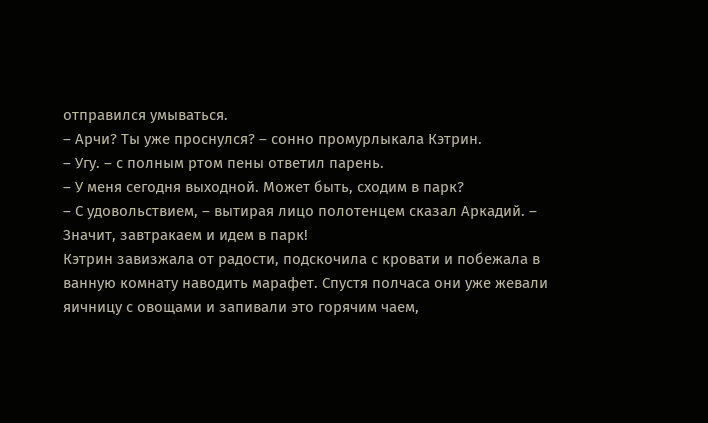отправился умываться.
– Арчи? Ты уже проснулся? – сонно промурлыкала Кэтрин.
– Угу. – с полным ртом пены ответил парень.
– У меня сегодня выходной. Может быть, сходим в парк?
– С удовольствием, – вытирая лицо полотенцем сказал Аркадий. – Значит, завтракаем и идем в парк!
Кэтрин завизжала от радости, подскочила с кровати и побежала в ванную комнату наводить марафет. Спустя полчаса они уже жевали яичницу с овощами и запивали это горячим чаем,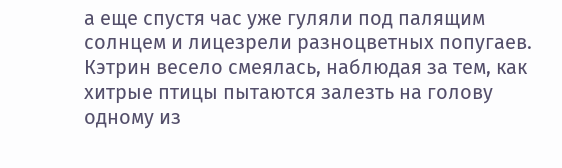а еще спустя час уже гуляли под палящим солнцем и лицезрели разноцветных попугаев. Кэтрин весело смеялась, наблюдая за тем, как хитрые птицы пытаются залезть на голову одному из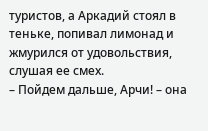туристов, а Аркадий стоял в теньке, попивал лимонад и жмурился от удовольствия, слушая ее смех.
– Пойдем дальше, Арчи! – она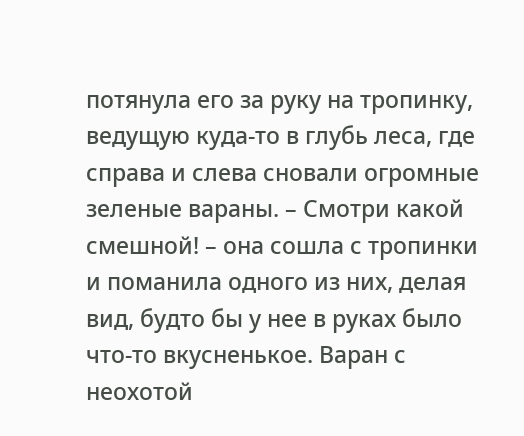потянула его за руку на тропинку, ведущую куда-то в глубь леса, где справа и слева сновали огромные зеленые вараны. – Смотри какой смешной! – она сошла с тропинки и поманила одного из них, делая вид, будто бы у нее в руках было что-то вкусненькое. Варан с неохотой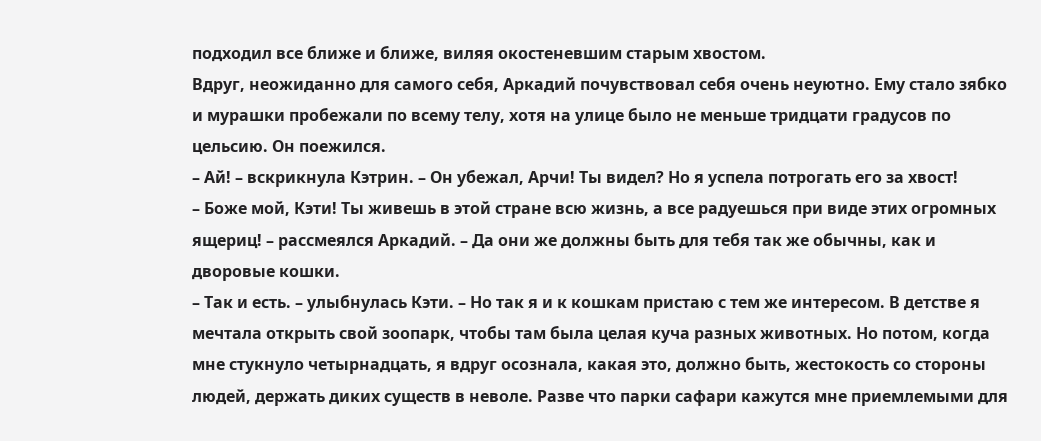подходил все ближе и ближе, виляя окостеневшим старым хвостом.
Вдруг, неожиданно для самого себя, Аркадий почувствовал себя очень неуютно. Ему стало зябко и мурашки пробежали по всему телу, хотя на улице было не меньше тридцати градусов по цельсию. Он поежился.
– Ай! – вскрикнула Кэтрин. – Он убежал, Арчи! Ты видел? Но я успела потрогать его за хвост!
– Боже мой, Кэти! Ты живешь в этой стране всю жизнь, а все радуешься при виде этих огромных ящериц! – рассмеялся Аркадий. – Да они же должны быть для тебя так же обычны, как и дворовые кошки.
– Так и есть. – улыбнулась Кэти. – Но так я и к кошкам пристаю с тем же интересом. В детстве я мечтала открыть свой зоопарк, чтобы там была целая куча разных животных. Но потом, когда мне стукнуло четырнадцать, я вдруг осознала, какая это, должно быть, жестокость со стороны людей, держать диких существ в неволе. Разве что парки сафари кажутся мне приемлемыми для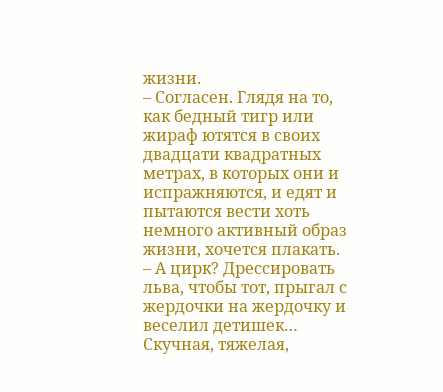жизни.
– Согласен. Глядя на то, как бедный тигр или жираф ютятся в своих двадцати квадратных метрах, в которых они и испражняются, и едят и пытаются вести хоть немного активный образ жизни, хочется плакать.
– А цирк? Дрессировать льва, чтобы тот, прыгал с жердочки на жердочку и веселил детишек… Скучная, тяжелая,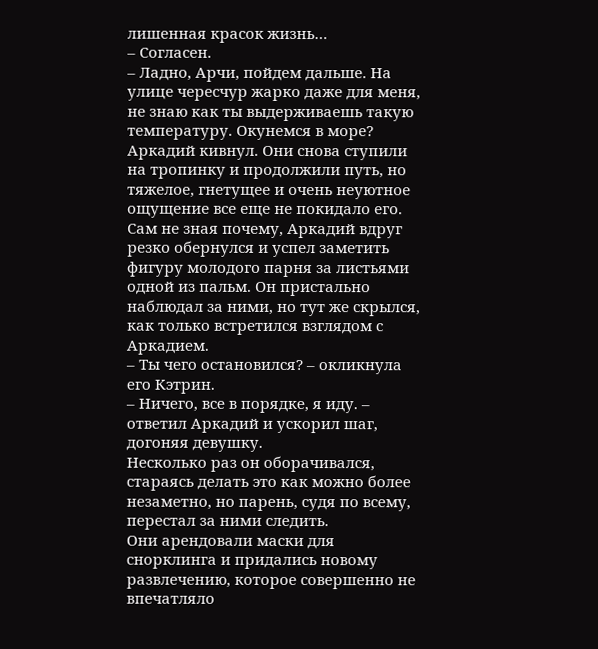лишенная красок жизнь…
– Согласен.
– Ладно, Арчи, пойдем дальше. На улице чересчур жарко даже для меня, не знаю как ты выдерживаешь такую температуру. Окунемся в море?
Аркадий кивнул. Они снова ступили на тропинку и продолжили путь, но тяжелое, гнетущее и очень неуютное ощущение все еще не покидало его. Сам не зная почему, Аркадий вдруг резко обернулся и успел заметить фигуру молодого парня за листьями одной из пальм. Он пристально наблюдал за ними, но тут же скрылся, как только встретился взглядом с Аркадием.
– Ты чего остановился? – окликнула его Кэтрин.
– Ничего, все в порядке, я иду. – ответил Аркадий и ускорил шаг, догоняя девушку.
Несколько раз он оборачивался, стараясь делать это как можно более незаметно, но парень, судя по всему, перестал за ними следить.
Они арендовали маски для снорклинга и придались новому развлечению, которое совершенно не впечатляло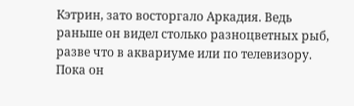Кэтрин, зато восторгало Аркадия. Ведь раньше он видел столько разноцветных рыб, разве что в аквариуме или по телевизору. Пока он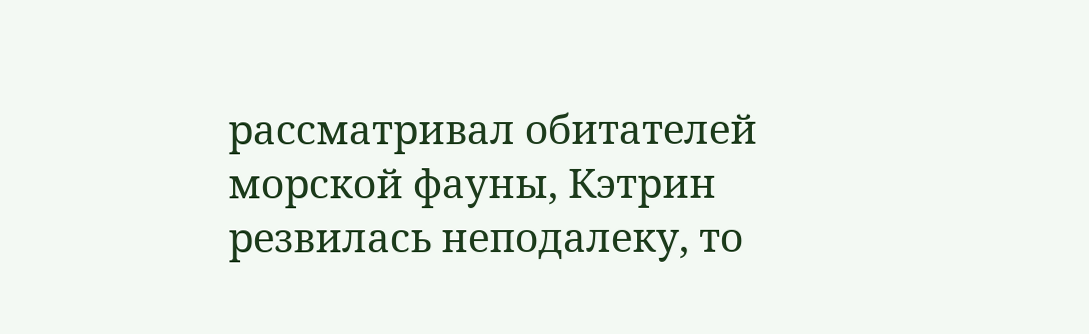рассматривал обитателей морской фауны, Кэтрин резвилась неподалеку, то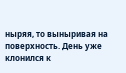ныряя, то выныривая на поверхность. День уже клонился к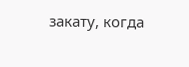закату, когда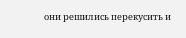они решились перекусить и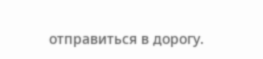отправиться в дорогу.